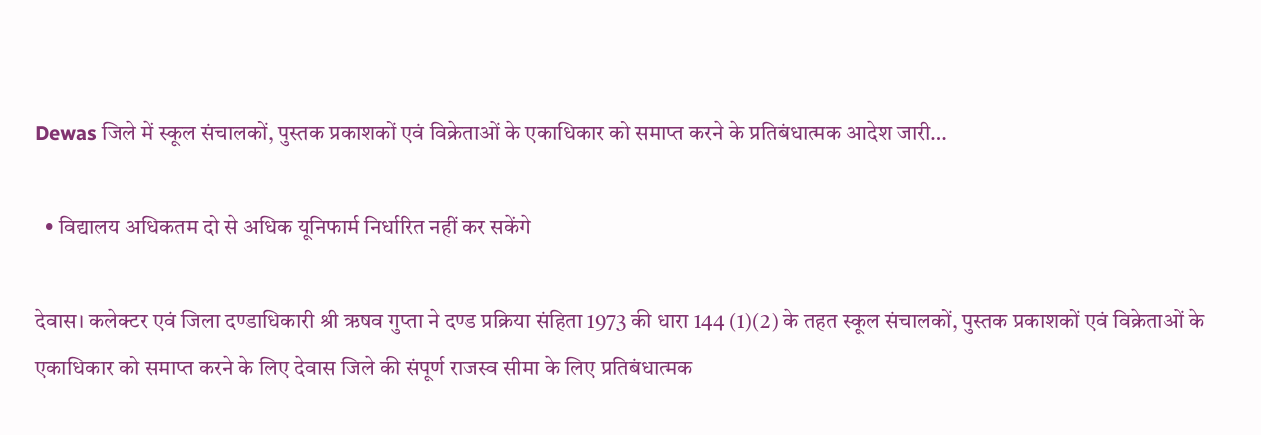Dewas जिले में स्कूल संचालकों, पुस्तक प्रकाशकों एवं विक्रेताओं के एकाधिकार को समाप्त करने के प्रतिबंधात्‍मक आदेश जारी…

  • विद्यालय अधिकतम दो से अधिक यूनिफार्म निर्धारित नहीं कर सकेंगे

देवास। कलेक्टर एवं जिला दण्डाधिकारी श्री ऋषव गुप्ता ने दण्ड प्रक्रिया संहिता 1973 की धारा 144 (1)(2) के तहत स्कूल संचालकों, पुस्तक प्रकाशकों एवं विक्रेताओं के एकाधिकार को समाप्त करने के लिए देवास जिले की संपूर्ण राजस्व सीमा के लिए प्रतिबंधात्‍मक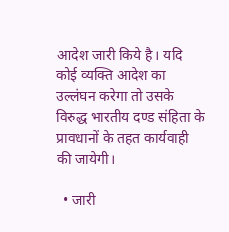आदेश जारी किये है। यदि कोई व्यक्ति आदेश का उल्‍लंघन करेगा तो उसके विरुद्ध भारतीय दण्ड संहिता के प्रावधानों के तहत कार्यवाही की जायेगी।

  • जारी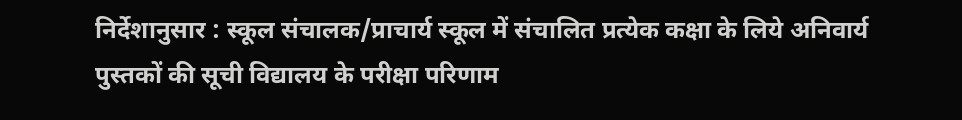निर्देशानुसार : स्कूल संचालक/प्राचार्य स्कूल में संचालित प्रत्येक कक्षा के लिये अनिवार्य पुस्तकों की सूची विद्यालय के परीक्षा परिणाम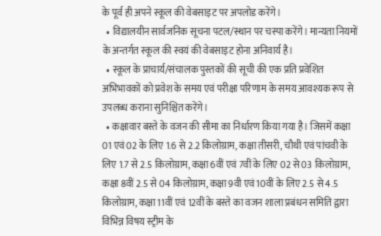के पूर्व ही अपने स्कूल की वेबसाइट पर अपलोड करेंगे।
  • विद्यालयीन सार्वजनिक सूचना पटल/स्थान पर चस्पा करेंगे। मान्यता नियमों के अन्तर्गत स्कूल की स्वयं की वेबसाइट होना अनिवार्य है।
  • स्कूल के प्राचार्य/संचालक पुस्तकों की सूची की एक प्रति प्रवेशित अभिभावकों को प्रवेश के समय एवं परीक्षा परिणाम के समय आवश्यक रूप से उपलब्ध कराना सुनिश्चित करेंगे।
  • कक्षावार बस्ते के वजन की सीमा का निर्धारण किया गया है। जिसमें कक्षा 01 एवं 02 के लिए 1.6 से 2.2 किलोग्राम, कक्षा तीसरी, चौथी एवं पांचवी के लिए 1.7 से 2.5 किलोग्राम, कक्षा 6वीं एवं 7वीं के लिए 02 से 03 किलोग्राम, कक्षा 8वीं 2.5 से 04 किलोग्राम, कक्षा 9वी एवं 10वीं के लिए 2.5 से 4.5 किलोग्राम, कक्षा 11वीं एवं 12वीं के बस्ते का वजन शाला प्रबंधन समिति द्वारा विभिन्न विषय स्ट्रीम के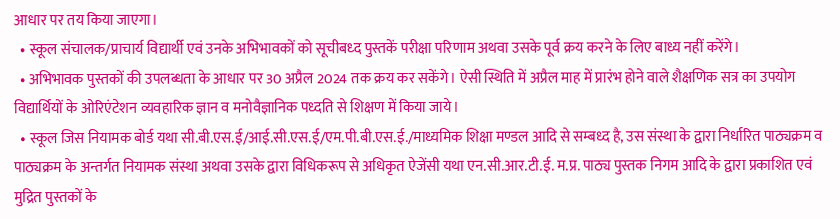आधार पर तय किया जाएगा।
  • स्कूल संचालक/प्राचार्य विद्यार्थी एवं उनके अभिभावकों को सूचीबध्द पुस्तकें परीक्षा परिणाम अथवा उसके पूर्व क्रय करने के लिए बाध्य नहीं करेंगे।
  • अभिभावक पुस्तकों की उपलब्धता के आधार पर 30 अप्रैल 2024 तक क्रय कर सकेंगे। ऐसी स्थिति में अप्रैल माह में प्रारंभ होने वाले शैक्षणिक सत्र का उपयोग विद्यार्थियों के ओरिएंटेशन व्यवहारिक ज्ञान व मनोवैज्ञानिक पध्दति से शिक्षण में किया जाये।
  • स्कूल जिस नियामक बोर्ड यथा सी.बी.एस.ई/आई.सी.एस.ई/एम.पी.बी.एस.ई./माध्यमिक शिक्षा मण्डल आदि से सम्बध्द है, उस संस्था के द्वारा निर्धारित पाठ्यक्रम व पाठ्यक्रम के अन्तर्गत नियामक संस्था अथवा उसके द्वारा विधिकरूप से अधिकृत ऐजेंसी यथा एन.सी.आर.टी.ई. म.प्र. पाठ्य पुस्तक निगम आदि के द्वारा प्रकाशित एवं मुद्रित पुस्तकों के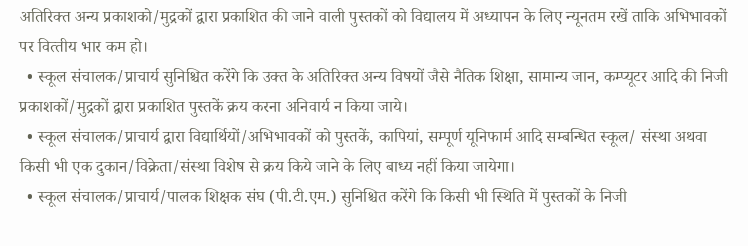अतिरिक्त अन्य प्रकाशको/मुद्रकों द्वारा प्रकाशित की जाने वाली पुस्तकों को विद्यालय में अध्यापन के लिए न्‍यूनतम रखें ताकि अभिभावकों पर वित्‍तीय भार कम हो।
  • स्कूल संचालक/प्राचार्य सुनिश्चित करेंगे कि उक्त के अतिरिक्त अन्य विषयों जैसे नैतिक शिक्षा, सामान्य जान, कम्प्यूटर आदि की निजी प्रकाशकों/मुद्रकों द्वारा प्रकाशित पुस्तकें क्रय करना अनिवार्य न किया जाये।
  • स्कूल संचालक/प्राचार्य द्वारा विद्यार्थियों/अभिभावकों को पुस्तकें, कापियां, सम्पूर्ण यूनिफार्म आदि सम्बन्धित स्कूल/ संस्था अथवा किसी भी एक दुकान/विक्रेता/संस्था विशेष से क्रय किये जाने के लिए बाध्य नहीं किया जायेगा।
  • स्कूल संचालक/प्राचार्य/पालक शिक्षक संघ (पी.टी.एम.) सुनिश्चित करेंगे कि किसी भी स्थिति में पुस्तकों के निजी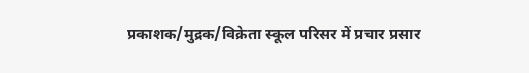प्रकाशक/मुद्रक/विक्रेता स्कूल परिसर में प्रचार प्रसार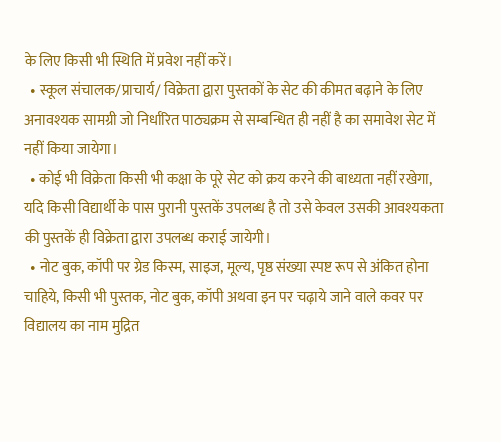के लिए किसी भी स्थिति में प्रवेश नहीं करें।
  • स्कूल संचालक/प्राचार्य/ विक्रेता द्वारा पुस्तकों के सेट की कीमत बढ़ाने के लिए अनावश्यक सामग्री जो निर्धारित पाठ्यक्रम से सम्बन्धित ही नहीं है का समावेश सेट में नहीं किया जायेगा।
  • कोई भी विक्रेता किसी भी कक्षा के पूरे सेट को क्रय करने की बाध्यता नहीं रखेगा, यदि किसी विद्यार्थी के पास पुरानी पुस्तकें उपलब्ध है तो उसे केवल उसकी आवश्यकता की पुस्तकें ही विक्रेता द्वारा उपलब्ध कराई जायेगी।
  • नोट बुक, कॉपी पर ग्रेड किस्म, साइज, मूल्य, पृष्ठ संख्या स्पष्ट रूप से अंकित होना चाहिये, किसी भी पुस्तक, नोट बुक, कॉपी अथवा इन पर चढ़ाये जाने वाले कवर पर विद्यालय का नाम मुद्रित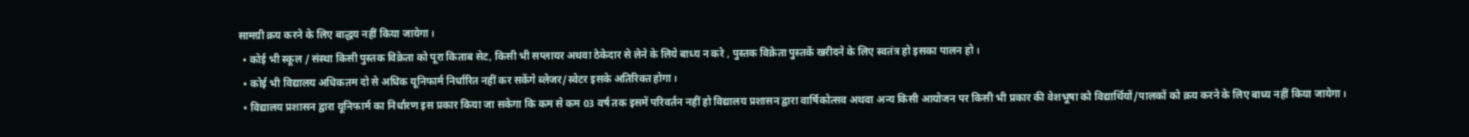सामग्री क्रय करने के लिए बाद्धय नहीं किया जायेगा।
  • कोई भी स्कूल / संस्था किसी पुस्तक विक्रेता को पूरा किताब सेट, किसी भी सप्लायर अथवा ठेकेदार से लेने के लिये बाध्य न करे , पुस्तक विक्रेता पुस्तकें खरीदने के लिए स्वतंत्र हो इसका पालन हो।
  • कोई भी विद्यालय अधिकतम दो से अधिक यूनिफार्म निर्धारित नहीं कर सकेंगे ब्लेजर/स्वेटर इसके अतिरिक्त होगा।
  • विद्यालय प्रशासन द्वारा यूनिफार्म का निर्धारण इस प्रकार किया जा सकेगा कि कम से कम 03 वर्ष तक इसमें परिवर्तन नहीं हो विद्यालय प्रशासन द्वारा वार्षिकोत्सव अथवा अन्य किसी आयोजन पर किसी भी प्रकार की वेशभूषा को विद्यार्थियों/पालकों को क्रय करने के लिए बाध्य नहीं किया जायेगा।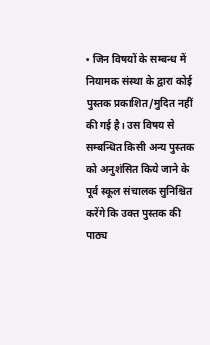• जिन विषयों के सम्बन्ध में नियामक संस्था के द्वारा कोई पुस्तक प्रकाशित/मुदित नहीं की गई है। उस विषय से सम्बन्धित किसी अन्य पुस्तक को अनुशंसित किये जाने के पूर्व स्कूल संचालक सुनिश्चित करेंगे कि उक्त पुस्तक की पाठ्य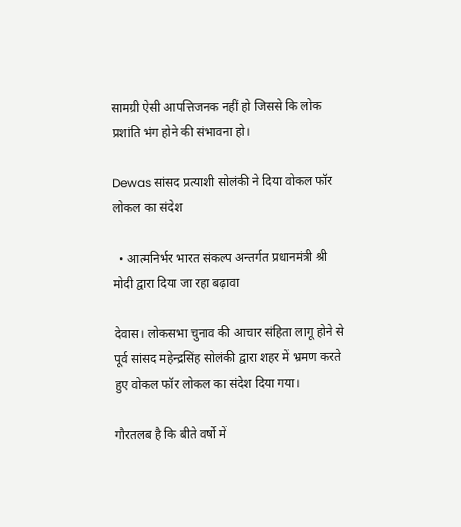सामग्री ऐसी आपत्तिजनक नहीं हो जिससे कि लोक प्रशांति भंग होने की संभावना हो।

Dewas सांसद प्रत्याशी सोलंकी ने दिया वोकल फॉर लोकल का संदेश

  • आत्मनिर्भर भारत संकल्प अन्तर्गत प्रधानमंत्री श्री मोदी द्वारा दिया जा रहा बढ़ावा

देवास। लोकसभा चुनाव की आचार संहिता लागू होने से पूर्व सांसद महेन्द्रसिंह सोलंकी द्वारा शहर में भ्रमण करते हुए वोकल फॉर लोकल का संदेश दिया गया।

गौरतलब है कि बीते वर्षो में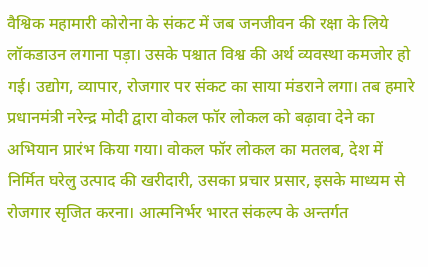वैश्विक महामारी कोरोना के संकट में जब जनजीवन की रक्षा के लिये लॉकडाउन लगाना पड़ा। उसके पश्चात विश्व की अर्थ व्यवस्था कमजोर हो गई। उद्योग, व्यापार, रोजगार पर संकट का साया मंडराने लगा। तब हमारे प्रधानमंत्री नरेन्द्र मोदी द्वारा वोकल फॉर लोकल को बढ़ावा देने का अभियान प्रारंभ किया गया। वोकल फॉर लोकल का मतलब, देश में निर्मित घरेलु उत्पाद की खरीदारी, उसका प्रचार प्रसार, इसके माध्यम से रोजगार सृजित करना। आत्मनिर्भर भारत संकल्प के अन्तर्गत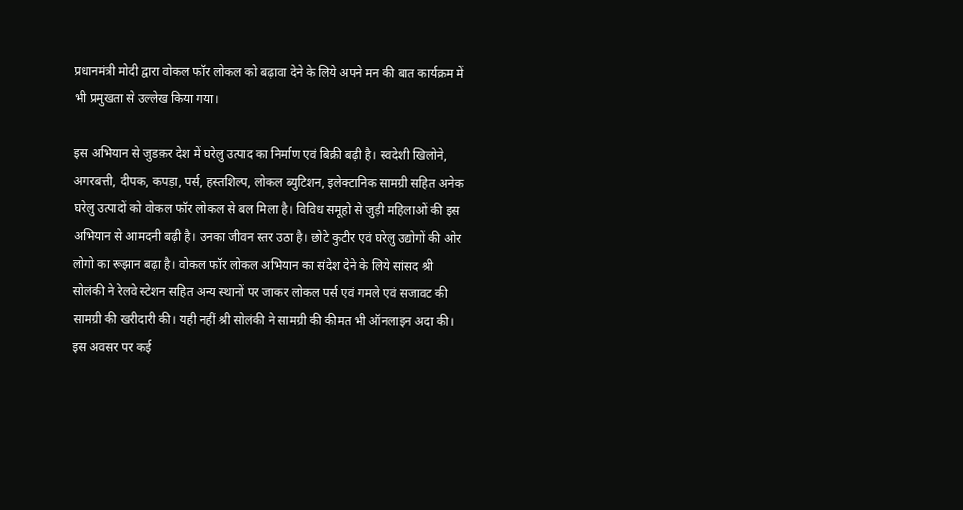प्रधानमंत्री मोदी द्वारा वोकल फॉर लोकल को बढ़ावा देने के लिये अपने मन की बात कार्यक्रम में भी प्रमुखता से उल्लेख किया गया।

इस अभियान से जुडक़र देश में घरेलु उत्पाद का निर्माण एवं बिक्री बढ़ी है। स्वदेशी खिलोने, अगरबत्ती, दीपक, कपड़ा, पर्स, हस्तशिल्प, लोकल ब्युटिशन, इलेक्टानिक सामग्री सहित अनेक घरेलु उत्पादों को वोकल फॉर लोकल से बल मिला है। विविध समूहो से जुड़ी महिलाओं की इस अभियान से आमदनी बढ़ी है। उनका जीवन स्तर उठा है। छोटे कुटीर एवं घरेलु उद्योगों की ओर लोगो का रूझान बढ़ा है। वोकल फॉर लोकल अभियान का संदेश देने के लिये सांसद श्री सोलंकी ने रेलवे स्टेशन सहित अन्य स्थानों पर जाकर लोकल पर्स एवं गमले एवं सजावट की सामग्री की खरीदारी की। यही नहीं श्री सोलंकी ने सामग्री की कीमत भी ऑनलाइन अदा की। इस अवसर पर कई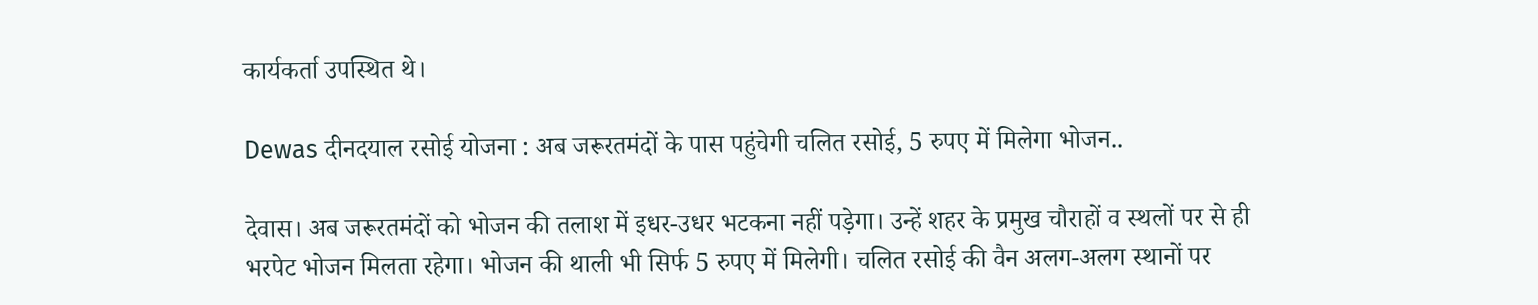कार्यकर्ता उपस्थित थे।

Dewas दीनदयाल रसोई योजना : अब जरूरतमंदों के पास पहुंचेगी चलित रसोई, 5 रुपए में मिलेगा भोजन..

देवास। अब जरूरतमंदों को भोजन की तलाश में इधर-उधर भटकना नहीं पड़ेगा। उन्हें शहर के प्रमुख चौराहों व स्थलों पर से ही भरपेट भोजन मिलता रहेगा। भोजन की थाली भी सिर्फ 5 रुपए में मिलेगी। चलित रसोई की वैन अलग-अलग स्थानों पर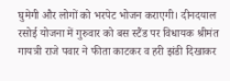घुमेगी और लोगों को भरपेट भोजन कराएगी। दीनदयाल रसोई योजना में गुरुवार को बस स्टैंड पर विधायक श्रीमंत गायत्री राजे पवार ने फीता काटकर व हरी झंडी दिखाकर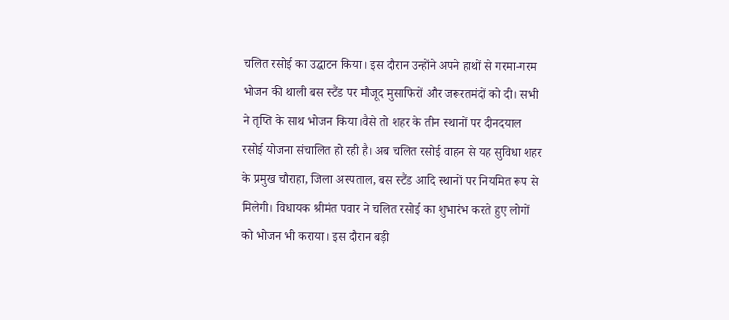चलित रसोई का उद्घाटन किया। इस दौरान उन्होंने अपने हाथों से गरमा-गरम भोजन की थाली बस स्टैंड पर मौजूद मुसाफिरों और जरूरतमंदों को दी। सभी ने तृप्ति के साथ भोजन किया।वैसे तो शहर के तीन स्थानों पर दीनदयाल रसोई योजना संचालित हो रही है। अब चलित रसोई वाहन से यह सुविधा शहर के प्रमुख चौराहा, जिला अस्पताल, बस स्टैंड आदि स्थानों पर नियमित रूप से मिलेगी। विधायक श्रीमंत पवार ने चलित रसोई का शुभारंभ करते हुए लोगों को भोजन भी कराया। इस दौरान बड़ी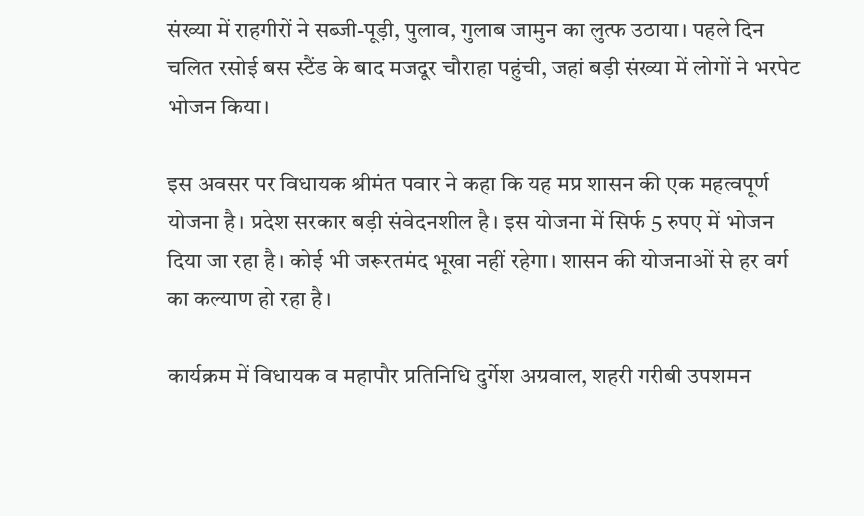संख्या में राहगीरों ने सब्जी-पूड़ी, पुलाव, गुलाब जामुन का लुत्फ उठाया। पहले दिन चलित रसोई बस स्टैंड के बाद मजदूर चौराहा पहुंची, जहां बड़ी संख्या में लोगों ने भरपेट भोजन किया।

इस अवसर पर विधायक श्रीमंत पवार ने कहा कि यह मप्र शासन की एक महत्वपूर्ण योजना है। प्रदेश सरकार बड़ी संवेदनशील है। इस योजना में सिर्फ 5 रुपए में भोजन दिया जा रहा है। कोई भी जरूरतमंद भूखा नहीं रहेगा। शासन की योजनाओं से हर वर्ग का कल्याण हो रहा है।

कार्यक्रम में विधायक व महापौर प्रतिनिधि दुर्गेश अग्रवाल, शहरी गरीबी उपशमन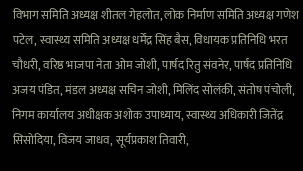विभाग समिति अध्यक्ष शीतल गेहलोत, लोक निर्माण समिति अध्यक्ष गणेश पटेल, स्वास्थ्य समिति अध्यक्ष धर्मेंद्र सिंह बैस, विधायक प्रतिनिधि भरत चौधरी, वरिष्ठ भाजपा नेता ओम जोशी, पार्षद रितु संवनेर, पार्षद प्रतिनिधि अजय पंडित, मंडल अध्यक्ष सचिन जोशी, मिलिंद सोलंकी, संतोष पंचोली, निगम कार्यालय अधीक्षक अशोक उपाध्याय, स्वास्थ्य अधिकारी जितेंद्र सिसोदिया, विजय जाधव, सूर्यप्रकाश तिवारी,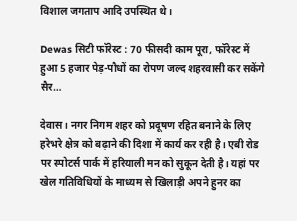विशाल जगताप आदि उपस्थित थे।

Dewas सिटी फॉरेस्ट : 70 फीसदी काम पूरा, फॉरेस्ट में हुआ 5 हजार पेड़-पौधों का रोपण जल्द शहरवासी कर सकेंगे सैर…

देवास। नगर निगम शहर को प्रदूषण रहित बनाने के लिए हरेभरे क्षेत्र को बढ़ाने की दिशा में कार्य कर रही है। एबी रोड पर स्पोटर्स पार्क में हरियाली मन को सुकून देती है। यहां पर खेल गतिविधियों के माध्यम से खिलाड़ी अपने हुनर का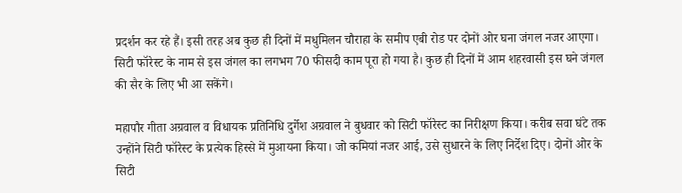प्रदर्शन कर रहे हैं। इसी तरह अब कुछ ही दिनों में मधुमिलन चौराहा के समीप एबी रोड पर दोनों ओर घना जंगल नजर आएगा। सिटी फॉरेस्ट के नाम से इस जंगल का लगभग 70 फीसदी काम पूरा हो गया है। कुछ ही दिनों में आम शहरवासी इस घने जंगल की सैर के लिए भी आ सकेंगे।

महापौर गीता अग्रवाल व विधायक प्रतिनिधि दुर्गेश अग्रवाल ने बुधवार को सिटी फॉरेस्ट का निरीक्षण किया। करीब सवा घंटे तक उन्होंने सिटी फॉरेस्ट के प्रत्येक हिस्से में मुआयना किया। जो कमियां नजर आई, उसे सुधारने के लिए निर्देश दिए। दोनों ओर के सिटी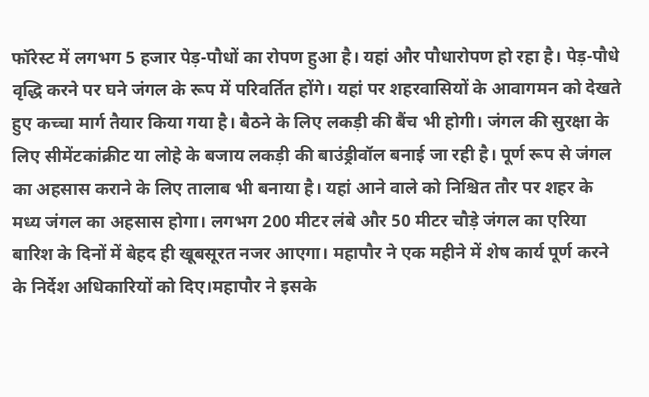फॉरेस्ट में लगभग 5 हजार पेड़-पौधों का रोपण हुआ है। यहां और पौधारोपण हो रहा है। पेड़-पौधे वृद्धि करने पर घने जंगल के रूप में परिवर्तित होंगे। यहां पर शहरवासियों के आवागमन को देखते हुए कच्चा मार्ग तैयार किया गया है। बैठने के लिए लकड़ी की बैंच भी होगी। जंगल की सुरक्षा के लिए सीमेंटकांक्रीट या लोहे के बजाय लकड़ी की बाउंड्रीवॉल बनाई जा रही है। पूर्ण रूप से जंगल का अहसास कराने के लिए तालाब भी बनाया है। यहां आने वाले को निश्चित तौर पर शहर के मध्य जंगल का अहसास होगा। लगभग 200 मीटर लंबे और 50 मीटर चौड़े जंगल का एरिया बारिश के दिनों में बेहद ही खूबसूरत नजर आएगा। महापौर ने एक महीने में शेष कार्य पूर्ण करने के निर्देश अधिकारियों को दिए।महापौर ने इसके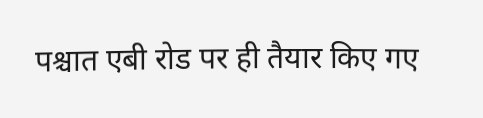पश्चात एबी रोड पर ही तैयार किए गए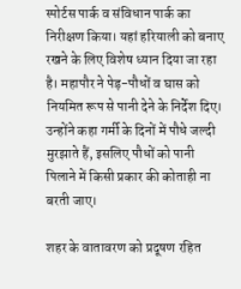स्पोर्टस पार्क व संविधान पार्क का निरीक्षण किया। यहां हरियाली को बनाए रखने के लिए विशेष ध्यान दिया जा रहा है। महापौर ने पेड़-पौधों व घास को नियमित रूप से पानी देने के निर्देश दिए। उन्होंने कहा गर्मी के दिनों में पौधे जल्दी मुरझाते हैं, इसलिए पौधों को पानी पिलाने में किसी प्रकार की कोताही ना बरती जाए।

शहर के वातावरण को प्रदूषण रहित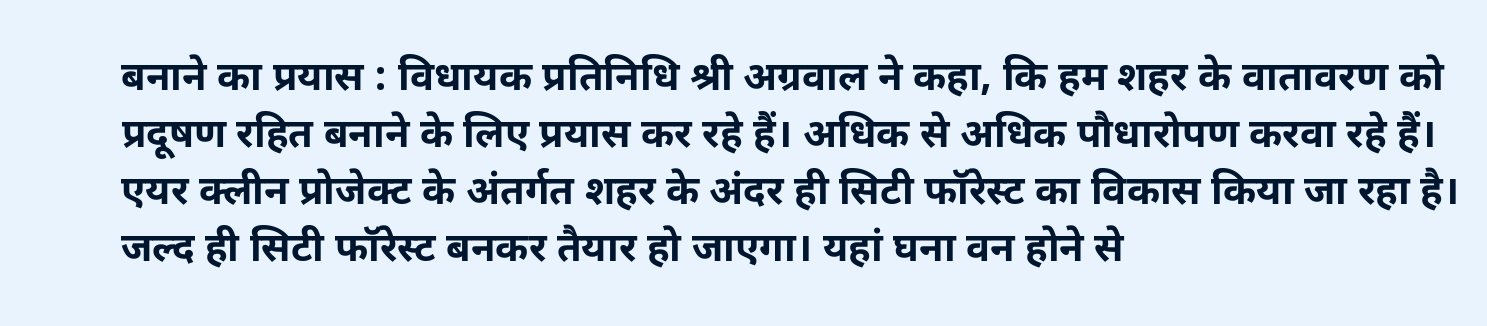बनाने का प्रयास : विधायक प्रतिनिधि श्री अग्रवाल ने कहा, कि हम शहर के वातावरण को प्रदूषण रहित बनाने के लिए प्रयास कर रहे हैं। अधिक से अधिक पौधारोपण करवा रहे हैं। एयर क्लीन प्रोजेक्ट के अंतर्गत शहर के अंदर ही सिटी फॉरेस्ट का विकास किया जा रहा है। जल्द ही सिटी फॉरेस्ट बनकर तैयार हो जाएगा। यहां घना वन होने से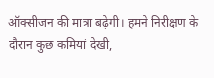ऑक्सीजन की मात्रा बढ़ेगी। हमने निरीक्षण के दौरान कुछ कमियां देखी,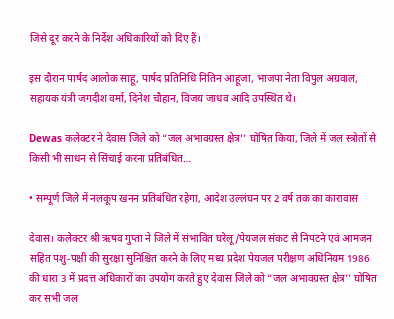जिसे दूर करने के निर्देश अधिकारियों को दिए हैं।

इस दौरान पार्षद आलोक साहू, पार्षद प्रतिनिधि नितिन आहूजा, भाजपा नेता विपुल अग्रवाल, सहायक यंत्री जगदीश वर्मा, दिनेश चौहान, विजय जाधव आदि उपस्थित थे।

Dewas कलेक्‍टर ने देवास जिले को “जल अभावग्रस्त क्षेत्र’’ घोषित किया, जिले में जल स्त्रोतों से किसी भी साधन से सिंचाई करना प्रतिबंधित…

• सम्पूर्ण जिले में नलकूप खनन प्रतिबंधित रहेगा, आदेश उल्‍लंघन पर 2 वर्ष तक का कारावास

देवास। कलेक्‍टर श्री ऋषव गुप्‍ता ने जिले में संभावित घरेलू/पेयजल संकट से निपटने एवं आमजन सहित पशु-पक्षी की सुरक्षा सुनिश्चित करने के लिए मध्‍य प्रदेश पेयजल परीक्षण अधिनियम 1986 की धारा 3 में प्रदत्त अधिकारों का उपयोग करते हुए देवास जिले को “जल अभावग्रस्त क्षेत्र’’ घोषित कर सभी जल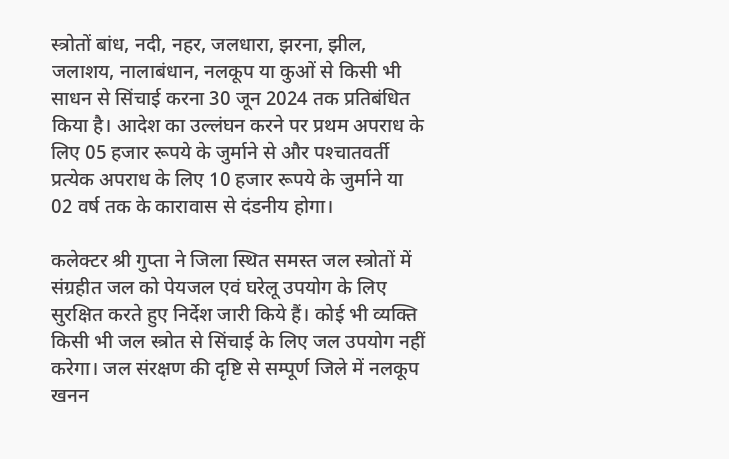स्त्रोतों बांध, नदी, नहर, जलधारा, झरना, झील, जलाशय, नालाबंधान, नलकूप या कुओं से किसी भी साधन से सिंचाई करना 30 जून 2024 तक प्रतिबंधित किया है। आदेश का उल्‍लंघन करने पर प्रथम अपराध के लिए 05 हजार रूपये के जुर्माने से और पश्‍चातवर्ती प्रत्‍येक अपराध के लिए 10 हजार रूपये के जुर्माने या 02 वर्ष तक के कारावास से दंडनीय होगा।

कलेक्‍टर श्री गुप्‍ता ने जिला स्थित समस्त जल स्त्रोतों में संग्रहीत जल को पेयजल एवं घरेलू उपयोग के लिए सुरक्षित करते हुए निर्देश जारी किये हैं। कोई भी व्यक्ति किसी भी जल स्त्रोत से सिंचाई के लिए जल उपयोग नहीं करेगा। जल संरक्षण की दृष्टि से सम्पूर्ण जिले में नलकूप खनन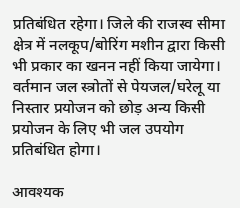प्रतिबंधित रहेगा। जिले की राजस्व सीमा क्षेत्र में नलकूप/बोरिंग मशीन द्वारा किसी भी प्रकार का खनन नहीं किया जायेगा। वर्तमान जल स्त्रोतों से पेयजल/घरेलू या निस्तार प्रयोजन को छोड़ अन्य किसी प्रयोजन के लिए भी जल उपयोग प्रतिबंधित होगा।

आवश्यक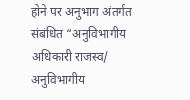होने पर अनुभाग अंतर्गत संबंधित “अनुविभागीय अधिकारी राजस्व/ अनुविभागीय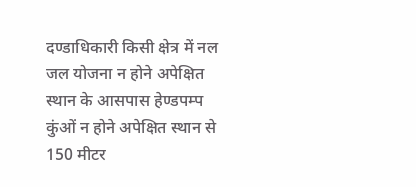दण्‍डाधिकारी किसी क्षेत्र में नल जल योजना न होने अपेक्षित स्थान के आसपास हेण्डपम्‍प कुंओं न होने अपेक्षित स्थान से 150 मीटर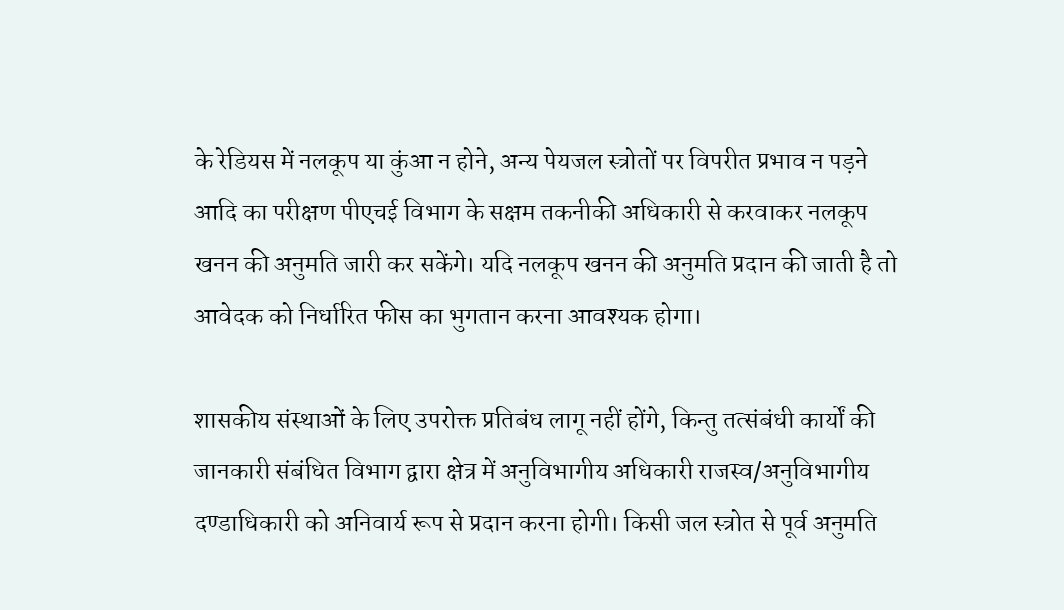के रेडियस में नलकूप या कुंआ न होने, अन्य पेयजल स्त्रोतों पर विपरीत प्रभाव न पड़ने आदि का परीक्षण पीएचई विभाग के सक्षम तकनीकी अधिकारी से करवाकर नलकूप खनन की अनुमति जारी कर सकेंगे। यदि नलकूप खनन की अनुमति प्रदान की जाती है तो आवेदक को निर्धारित फीस का भुगतान करना आवश्यक होगा।

शासकीय संस्थाओं के लिए उपरोक्त प्रतिबंध लागू नहीं होंगे, किन्तु तत्संबंधी कार्यों की जानकारी संबंधित विभाग द्वारा क्षेत्र में अनुविभागीय अधिकारी राजस्व/अनुविभागीय दण्डाधिकारी को अनिवार्य रूप से प्रदान करना होगी। किसी जल स्त्रोत से पूर्व अनुमति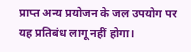प्राप्त अन्य प्रयोजन के जल उपयोग पर यह प्रतिबंध लागू नहीं होगा।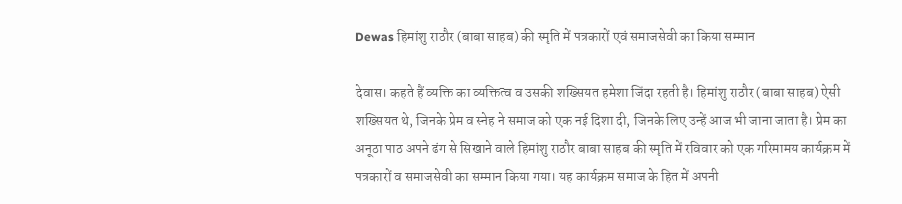Dewas हिमांशु राठौर (बाबा साहब) की स्मृति में पत्रकारों एवं समाजसेवी का किया सम्मान

देवास। कहते हैं व्यक्ति का व्यक्तित्व व उसकी शख्सियत हमेशा जिंदा रहती है। हिमांशु राठौर (बाबा साहब) ऐसी शख्सियत थे, जिनके प्रेम व स्नेह ने समाज को एक नई दिशा दी, जिनके लिए उन्हें आज भी जाना जाता है। प्रेम का अनूठा पाठ अपने ढंग से सिखाने वाले हिमांशु राठौर बाबा साहब की स्मृति में रविवार को एक गरिमामय कार्यक्रम में पत्रकारों व समाजसेवी का सम्मान किया गया। यह कार्यक्रम समाज के हित में अपनी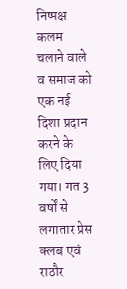निष्पक्ष कलम चलाने वाले व समाज को एक नई दिशा प्रदान करने के लिए दिया गया। गत 3 वर्षों से लगातार प्रेस क्लब एवं राठौर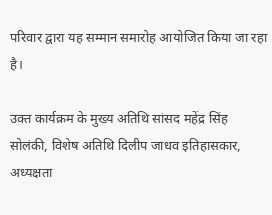परिवार द्वारा यह सम्मान समारोह आयोजित किया जा रहा है।

उक्त कार्यक्रम के मुख्य अतिथि सांसद महेंद्र सिंह सोलंकी, विशेष अतिथि दिलीप जाधव इतिहासकार, अध्यक्षता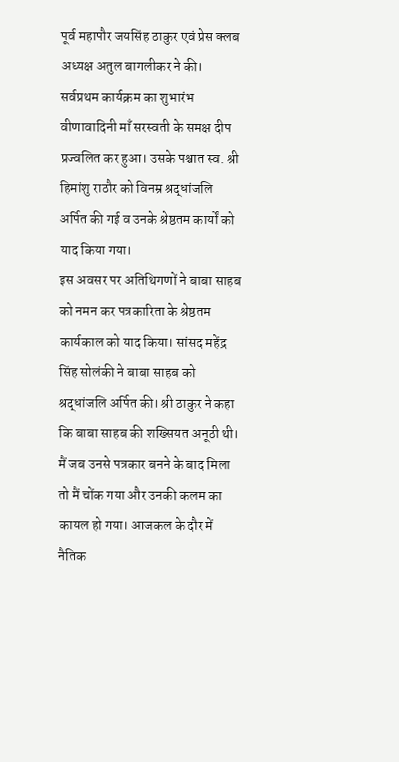पूर्व महापौर जयसिंह ठाकुर एवं प्रेस क्लब अध्यक्ष अतुल बागलीकर ने की। सर्वप्रथम कार्यक्रम का शुभारंभ वीणावादिनी माँ सरस्वती के समक्ष दीप प्रज्वलित कर हुआ। उसके पश्चात स्व. श्री हिमांशु राठौर को विनम्र श्रद्धांजलि अर्पित की गई व उनके श्रेष्ठतम कार्यों को याद किया गया।
इस अवसर पर अतिथिगणों ने बाबा साहब को नमन कर पत्रकारिता के श्रेष्ठतम कार्यकाल को याद किया। सांसद महेंद्र सिंह सोलंकी ने बाबा साहब को श्रद्धांजलि अर्पित की। श्री ठाकुर ने कहा कि बाबा साहब की शख्सियत अनूठी थी। मैं जब उनसे पत्रकार बनने के बाद मिला तो मैं चोंक गया और उनकी कलम का कायल हो गया। आजकल के दौर में नैतिक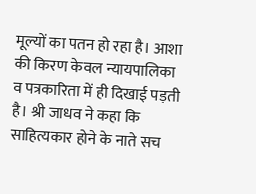मूल्यों का पतन हो रहा है। आशा की किरण केवल न्यायपालिका व पत्रकारिता में ही दिखाई पड़ती है। श्री जाधव ने कहा कि साहित्यकार होने के नाते सच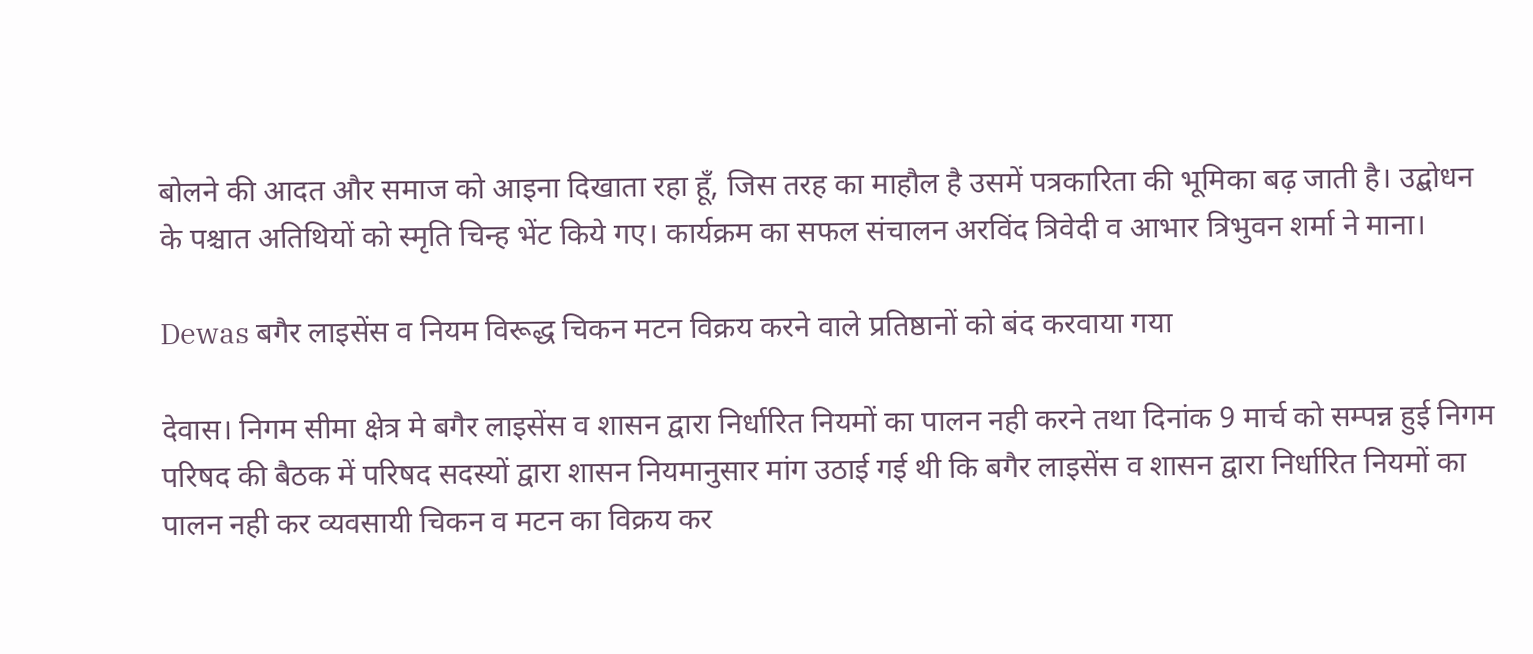बोलने की आदत और समाज को आइना दिखाता रहा हूँ, जिस तरह का माहौल है उसमें पत्रकारिता की भूमिका बढ़ जाती है। उद्बोधन के पश्चात अतिथियों को स्मृति चिन्ह भेंट किये गए। कार्यक्रम का सफल संचालन अरविंद त्रिवेदी व आभार त्रिभुवन शर्मा ने माना।

Dewas बगैर लाइसेंस व नियम विरूद्ध चिकन मटन विक्रय करने वाले प्रतिष्ठानों को बंद करवाया गया

देवास। निगम सीमा क्षेत्र मे बगैर लाइसेंस व शासन द्वारा निर्धारित नियमों का पालन नही करने तथा दिनांक 9 मार्च को सम्पन्न हुई निगम परिषद की बैठक में परिषद सदस्यों द्वारा शासन नियमानुसार मांग उठाई गई थी कि बगैर लाइसेंस व शासन द्वारा निर्धारित नियमों का पालन नही कर व्यवसायी चिकन व मटन का विक्रय कर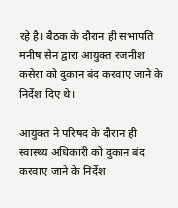रहे है। बैठक के दौरान ही सभापति मनीष सेन द्वारा आयुक्त रजनीश कसेरा को दुकान बंद करवाए जाने के निर्देश दिए थे।

आयुक्त ने परिषद के दौरान ही स्वास्थ्य अधिकारी को दुकान बंद करवाए जाने के निर्देश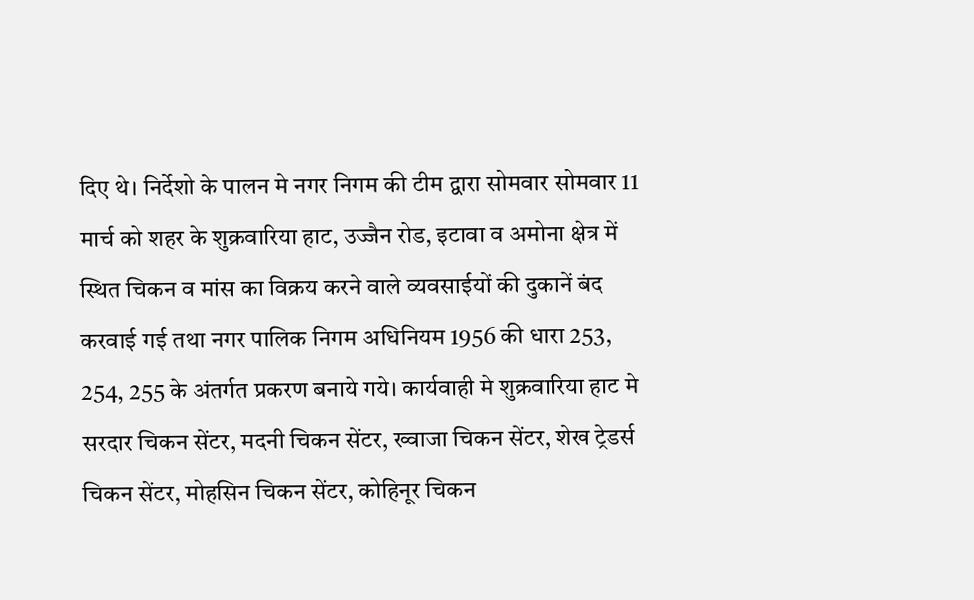दिए थे। निर्देशो के पालन मे नगर निगम की टीम द्वारा सोमवार सोमवार 11 मार्च को शहर के शुक्रवारिया हाट, उज्जैन रोड, इटावा व अमोना क्षेत्र में स्थित चिकन व मांस का विक्रय करने वाले व्यवसाईयों की दुकानें बंद करवाई गई तथा नगर पालिक निगम अधिनियम 1956 की धारा 253, 254, 255 के अंतर्गत प्रकरण बनाये गये। कार्यवाही मे शुक्रवारिया हाट मे सरदार चिकन सेंटर, मदनी चिकन सेंटर, ख्वाजा चिकन सेंटर, शेख ट्रेडर्स चिकन सेंटर, मोहसिन चिकन सेंटर, कोहिनूर चिकन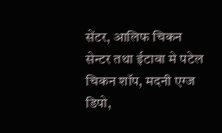सेंटर, आलिफ चिकन सेन्टर तथा ईटावा मे पटेल चिकन शॉप, मदनी एग्ज डिपो,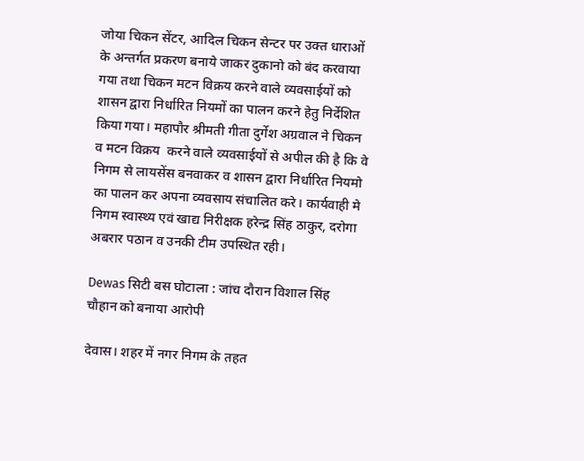जोया चिकन सेंटर, आदिल चिकन सेन्टर पर उक्त धाराओं के अन्तर्गत प्रकरण बनाये जाकर दुकानो को बंद करवाया गया तथा चिकन मटन विक्रय करने वाले व्यवसाईयों को शासन द्वारा निर्धारित नियमों का पालन करने हेतु निर्देशित किया गया। महापौर श्रीमती गीता दुर्गेश अग्रवाल ने चिकन व मटन विक्रय  करने वाले व्यवसाईयों से अपील की है कि वे निगम से लायसेंस बनवाकर व शासन द्वारा निर्धारित नियमो का पालन कर अपना व्यवसाय संचालित करे। कार्यवाही मे निगम स्वास्थ्य एवं खाद्य निरीक्षक हरेन्द्र सिंह ठाकुर, दरोगा अबरार पठान व उनकी टीम उपस्थित रही।

Dewas सिटी बस घोटाला : जांच दौरान विशाल सिंह चौहान को बनाया आरोपी

देवास। शहर में नगर निगम के तहत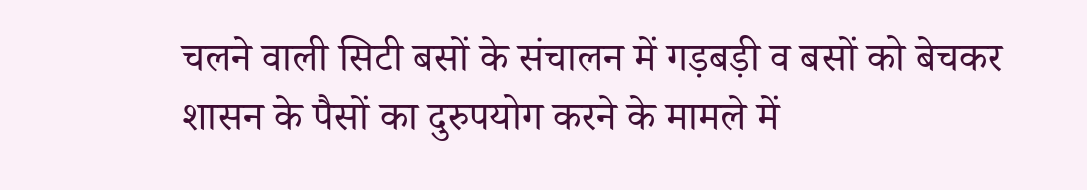चलने वाली सिटी बसों के संचालन में गड़बड़ी व बसों को बेचकर शासन के पैसों का दुरुपयोग करने के मामले में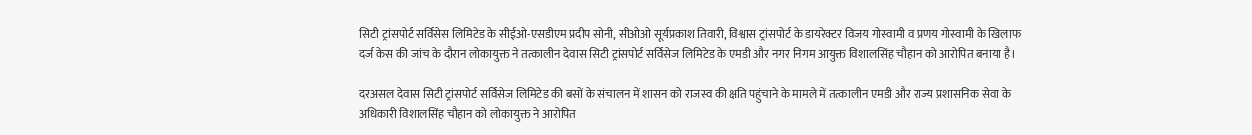सिटी ट्रांसपोर्ट सर्विसेस लिमिटेड के सीईओ-एसडीएम प्रदीप सोनी, सीओओ सूर्यप्रकाश तिवारी, विश्वास ट्रांसपोर्ट के डायरेक्टर विजय गोस्वामी व प्रणय गोस्वामी के खिलाफ दर्ज केस की जांच के दौरान लोकायुक्त ने तत्कालीन देवास सिटी ट्रांसपोर्ट सर्विसेज लिमिटेड के एमडी और नगर निगम आयुक्त विशालसिंह चौहान को आरोपित बनाया है।

दरअसल देवास सिटी ट्रांसपोर्ट सर्विसेज लिमिटेड की बसों के संचालन में शासन को राजस्व की क्षति पहुंचाने के मामले में तत्कालीन एमडी और राज्य प्रशासनिक सेवा के अधिकारी विशालसिंह चौहान को लोकायुक्त ने आरोपित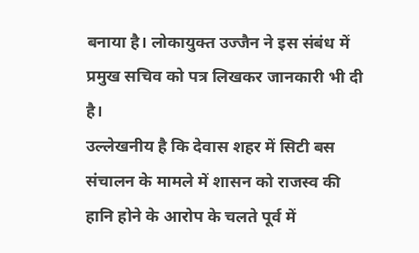बनाया है। लोकायुक्त उज्जैन ने इस संबंध में प्रमुख सचिव को पत्र लिखकर जानकारी भी दी है।
उल्लेखनीय है कि देवास शहर में सिटी बस संचालन के मामले में शासन को राजस्व की हानि होने के आरोप के चलते पूर्व में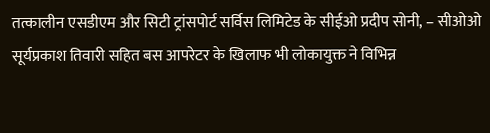तत्कालीन एसडीएम और सिटी ट्रांसपोर्ट सर्विस लिमिटेड के सीईओ प्रदीप सोनी, – सीओओ सूर्यप्रकाश तिवारी सहित बस आपरेटर के खिलाफ भी लोकायुक्त ने विभिन्न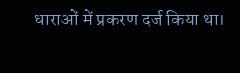धाराओं में प्रकरण दर्ज किया था।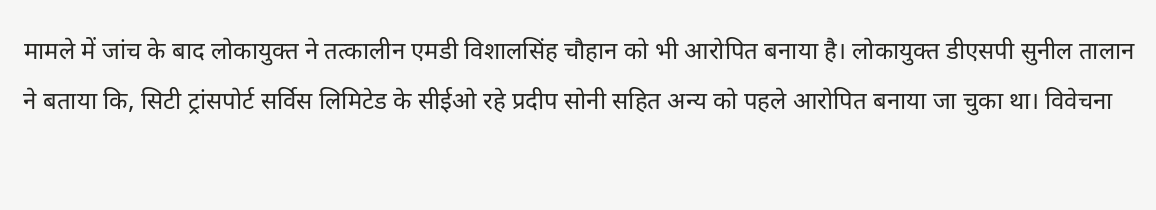मामले में जांच के बाद लोकायुक्त ने तत्कालीन एमडी विशालसिंह चौहान को भी आरोपित बनाया है। लोकायुक्त डीएसपी सुनील तालान ने बताया कि, सिटी ट्रांसपोर्ट सर्विस लिमिटेड के सीईओ रहे प्रदीप सोनी सहित अन्य को पहले आरोपित बनाया जा चुका था। विवेचना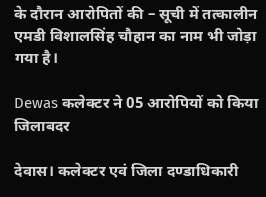के दौरान आरोपितों की – सूची में तत्कालीन एमडी विशालसिंह चौहान का नाम भी जोड़ा गया है।

Dewas कलेक्‍टर ने 05 आरोपियों को किया जिलाबदर

देवास। कलेक्टर एवं जिला दण्डाधिकारी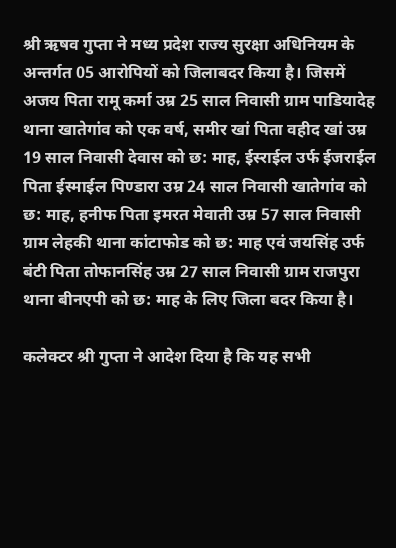श्री ऋषव गुप्‍ता ने मध्य प्रदेश राज्य सुरक्षा अधिनियम के अन्तर्गत 05 आरो‍पियों को जिलाबदर किया है। जिसमें अजय पिता रामू कर्मा उम्र 25 साल निवासी ग्राम पाडियादेह थाना खातेगांव को एक वर्ष, समीर खां पिता वहीद खां उम्र 19 साल निवासी देवास को छ: माह, ईस्‍राईल उर्फ ईजराईल पिता ईस्‍माईल पिण्‍डारा उम्र 24 साल निवासी खातेगांव को छ: माह, हनीफ पिता इमरत मेवाती उम्र 57 साल निवासी ग्राम लेहकी थाना कांटाफोड को छ: माह एवं जयसिंह उर्फ बंटी पिता तोफानसिंह उम्र 27 साल निवासी ग्राम राजपुरा थाना बीनएपी को छ: माह के लिए जिला बदर किया है।

कलेक्‍टर श्री गुप्‍ता ने आदेश दिया है कि यह सभी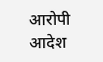आरोपी आदेश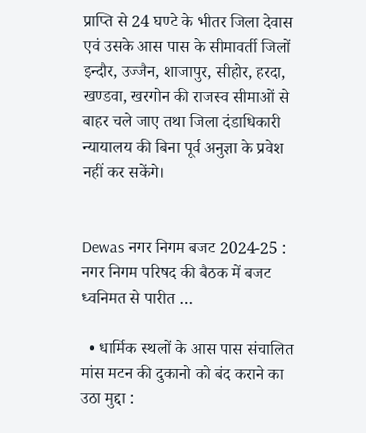प्राप्ति से 24 घण्टे के भीतर जिला देवास एवं उसके आस पास के सीमावर्ती जिलों इन्दौर, उज्जैन, शाजापुर, सीहोर, हरदा, खण्डवा, खरगोन की राजस्व सीमाओं से बाहर चले जाए तथा जिला दंडाधिकारी न्यायालय की बिना पूर्व अनुज्ञा के प्रवेश नहीं कर सकेंगे।


Dewas नगर निगम बजट 2024-25 : नगर निगम परिषद की बैठक में बजट ध्वनिमत से पारीत …

  • धार्मिक स्थलों के आस पास संचालित मांस मटन की दुकानो को बंद कराने का उठा मुद्दा :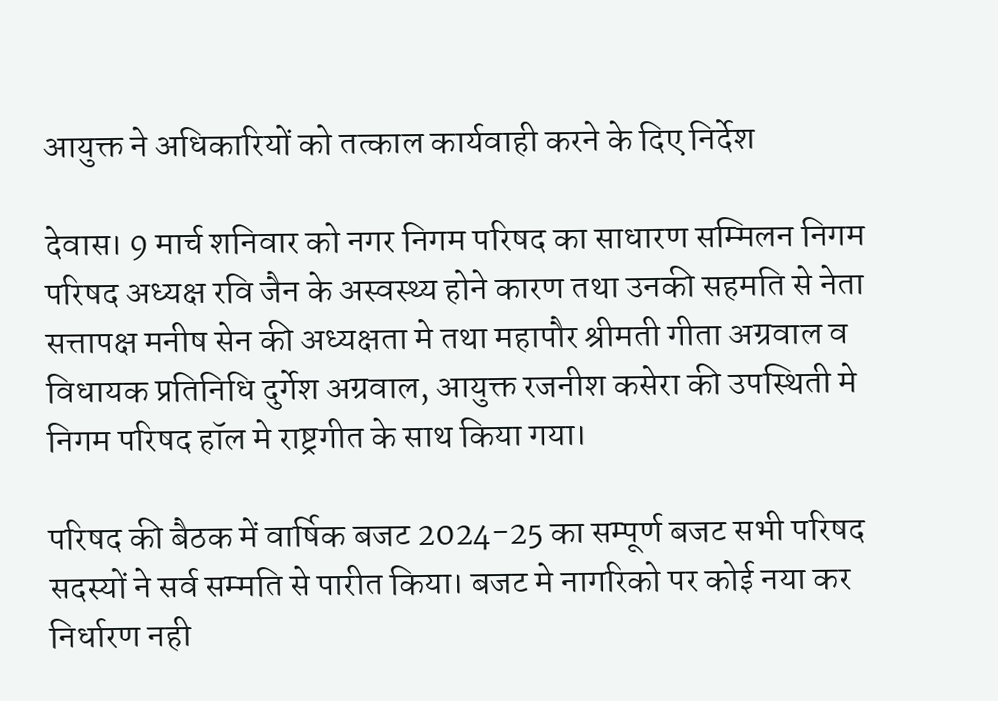आयुक्त ने अधिकारियों को तत्काल कार्यवाही करने के दिए निर्देश

देवास। 9 मार्च शनिवार को नगर निगम परिषद का साधारण सम्मिलन निगम परिषद अध्यक्ष रवि जैन के अस्वस्थ्य होने कारण तथा उनकी सहमति से नेता सत्तापक्ष मनीष सेन की अध्यक्षता मे तथा महापौर श्रीमती गीता अग्रवाल व विधायक प्रतिनिधि दुर्गेश अग्रवाल, आयुक्त रजनीश कसेरा की उपस्थिती मे निगम परिषद हॉल मे राष्ट्रगीत के साथ किया गया।

परिषद की बैठक में वार्षिक बजट 2024-25 का सम्पूर्ण बजट सभी परिषद सदस्यों ने सर्व सम्मति से पारीत किया। बजट मे नागरिको पर कोई नया कर निर्धारण नही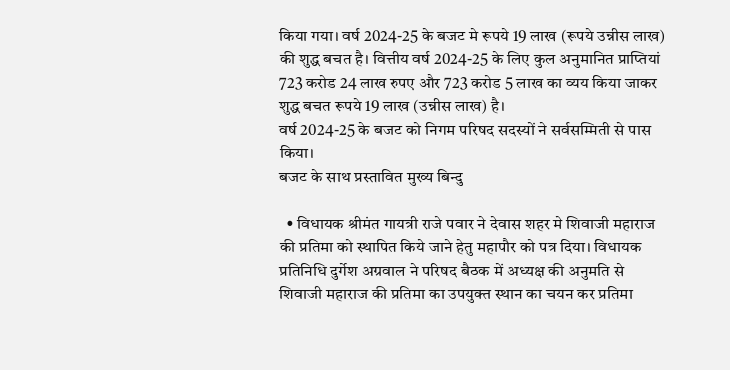किया गया। वर्ष 2024-25 के बजट मे रूपये 19 लाख (रूपये उन्नीस लाख) की शुद्ध बचत है। वित्तीय वर्ष 2024-25 के लिए कुल अनुमानित प्राप्तियां 723 करोड 24 लाख रुपए और 723 करोड 5 लाख का व्यय किया जाकर शुद्ध बचत रूपये 19 लाख (उन्नीस लाख) है।
वर्ष 2024-25 के बजट को निगम परिषद सदस्यों ने सर्वसम्मिती से पास किया।
बजट के साथ प्रस्तावित मुख्य बिन्दु

  • विधायक श्रीमंत गायत्री राजे पवार ने देवास शहर मे शिवाजी महाराज की प्रतिमा को स्थापित किये जाने हेतु महापौर को पत्र दिया। विधायक प्रतिनिधि दुर्गेश अग्रवाल ने परिषद बैठक में अध्यक्ष की अनुमति से शिवाजी महाराज की प्रतिमा का उपयुक्त स्थान का चयन कर प्रतिमा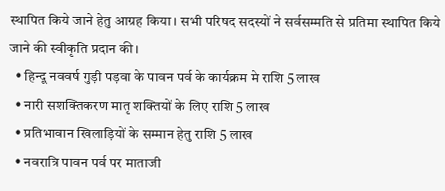स्थापित किये जाने हेतु आग्रह किया। सभी परिषद सदस्यों ने सर्वसम्मति से प्रतिमा स्थापित किये जाने की स्वीकृति प्रदान की।
  • हिन्दू नववर्ष गुड़ी पड़वा के पावन पर्व के कार्यक्रम मे राशि 5 लाख
  • नारी सशक्तिकरण मातृ शक्तियों के लिए राशि 5 लाख
  • प्रतिभावान खिलाड़ियों के सम्मान हेतु राशि 5 लाख
  • नवरात्रि पावन पर्व पर माताजी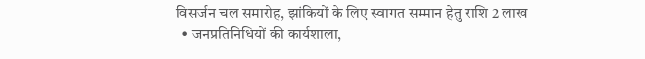विसर्जन चल समारोह, झांकियों के लिए स्वागत सम्मान हेतु राशि 2 लाख
  • जनप्रतिनिधियों की कार्यशाला,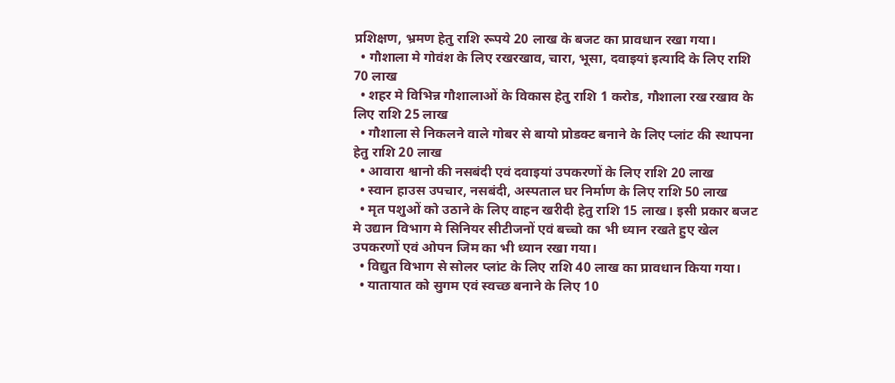प्रशिक्षण, भ्रमण हेतु राशि रूपये 20 लाख के बजट का प्रावधान रखा गया।
  • गौशाला मे गोवंश के लिए रखरखाव, चारा, भूसा, दवाइयां इत्यादि के लिए राशि 70 लाख
  • शहर मे विभिन्न गौशालाओं के विकास हेतु राशि 1 करोड, गौशाला रख रखाव के लिए राशि 25 लाख
  • गौशाला से निकलने वाले गोबर से बायो प्रोडक्ट बनाने के लिए प्लांट की स्थापना हेतु राशि 20 लाख
  • आवारा श्वानो की नसबंदी एवं दवाइयां उपकरणों के लिए राशि 20 लाख
  • स्वान हाउस उपचार, नसबंदी, अस्पताल घर निर्माण के लिए राशि 50 लाख
  • मृत पशुओं को उठाने के लिए वाहन खरीदी हेतु राशि 15 लाख। इसी प्रकार बजट मे उद्यान विभाग मे सिनियर सीटीजनों एवं बच्चो का भी ध्यान रखते हुए खेल उपकरणों एवं ओपन जिम का भी ध्यान रखा गया।
  • विद्युत विभाग से सोलर प्लांट के लिए राशि 40 लाख का प्रावधान किया गया।
  • यातायात को सुगम एवं स्वच्छ बनाने के लिए 10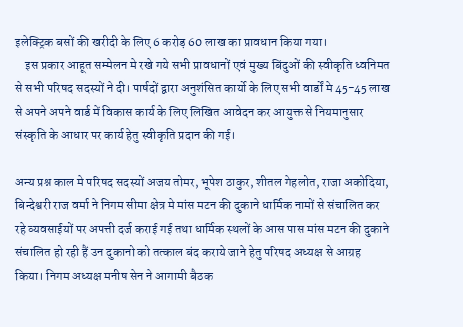इलेक्ट्रिक बसों की खरीदी के लिए 6 करोड़ 60 लाख का प्रावधान किया गया।
    इस प्रकार आहूत सम्मेलन मे रखे गये सभी प्रावधानों एवं मुख्य बिंदुओं की स्वीकृति ध्वनिमत से सभी परिषद सदस्यों ने दी। पार्षदों द्वारा अनुशंसित कार्यो के लिए सभी वार्डों मे 45-45 लाख से अपने अपने वार्ड में विकास कार्य के लिए लिखित आवेदन कर आयुक्त से नियमानुसार संस्कृति के आधार पर कार्य हेतु स्वीकृति प्रदान की गई।

अन्य प्रश्न काल मे परिषद सदस्यों अजय तोमर, भूपेश ठाकुर, शीतल गेहलोत, राजा अकोदिया, बिन्देश्वरी राज वर्मा ने निगम सीमा क्षेत्र मे मांस मटन की दुकाने धार्मिक नामों से संचालित कर रहे व्यवसाईयों पर अपत्ती दर्ज कराई गई तथा धार्मिक स्थलों के आस पास मांस मटन की दुकाने संचालित हो रही हैं उन दुकानो को तत्काल बंद कराये जाने हेतु परिषद अध्यक्ष से आग्रह किया। निगम अध्यक्ष मनीष सेन ने आगामी बैठक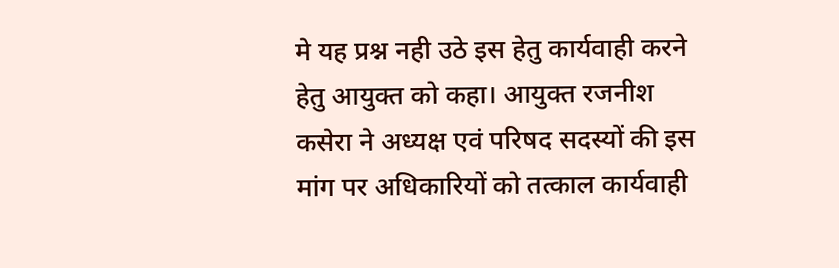मे यह प्रश्न नही उठे इस हेतु कार्यवाही करने हेतु आयुक्त को कहा। आयुक्त रजनीश कसेरा ने अध्यक्ष एवं परिषद सदस्यों की इस मांग पर अधिकारियों को तत्काल कार्यवाही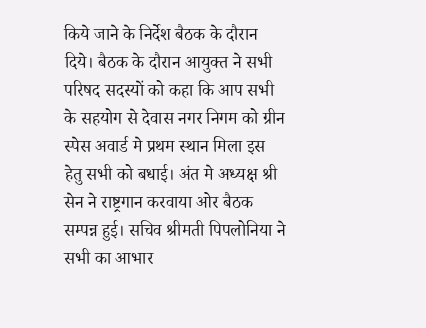किये जाने के निर्देश बैठक के दौरान दिये। बैठक के दौरान आयुक्त ने सभी परिषद सदस्यों को कहा कि आप सभी के सहयोग से देवास नगर निगम को ग्रीन स्पेस अवार्ड मे प्रथम स्थान मिला इस हेतु सभी को बधाई। अंत मे अध्यक्ष श्री सेन ने राष्ट्रगान करवाया ओर बैठक सम्पन्न हुई। सचिव श्रीमती पिपलोनिया ने सभी का आभार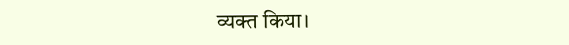व्यक्त किया।